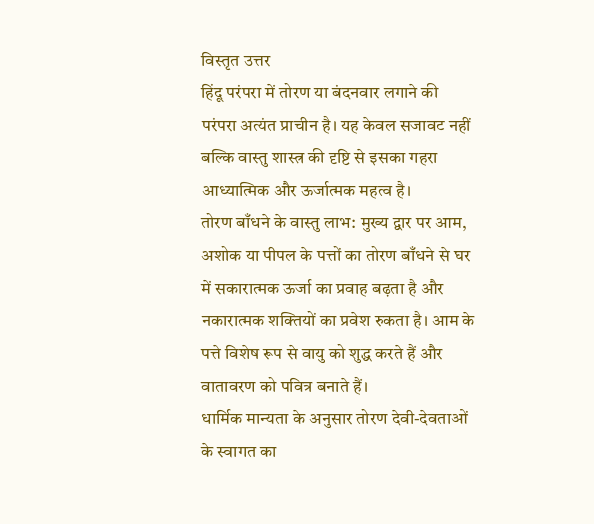विस्तृत उत्तर
हिंदू परंपरा में तोरण या बंदनवार लगाने की परंपरा अत्यंत प्राचीन है। यह केवल सजावट नहीं बल्कि वास्तु शास्त्र की दृष्टि से इसका गहरा आध्यात्मिक और ऊर्जात्मक महत्व है।
तोरण बाँधने के वास्तु लाभ: मुख्य द्वार पर आम, अशोक या पीपल के पत्तों का तोरण बाँधने से घर में सकारात्मक ऊर्जा का प्रवाह बढ़ता है और नकारात्मक शक्तियों का प्रवेश रुकता है। आम के पत्ते विशेष रूप से वायु को शुद्ध करते हैं और वातावरण को पवित्र बनाते हैं।
धार्मिक मान्यता के अनुसार तोरण देवी-देवताओं के स्वागत का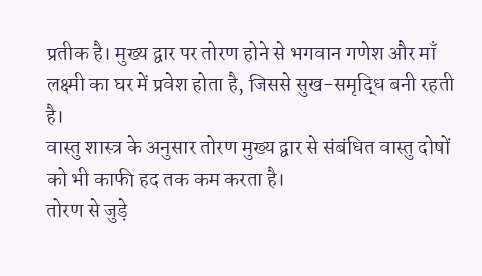प्रतीक है। मुख्य द्वार पर तोरण होने से भगवान गणेश और माँ लक्ष्मी का घर में प्रवेश होता है, जिससे सुख-समृद्धि बनी रहती है।
वास्तु शास्त्र के अनुसार तोरण मुख्य द्वार से संबंधित वास्तु दोषों को भी काफी हद तक कम करता है।
तोरण से जुड़े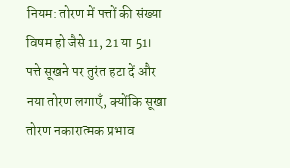नियम: तोरण में पत्तों की संख्या विषम हो जैसे 11, 21 या 51। पत्ते सूखने पर तुरंत हटा दें और नया तोरण लगाएँ, क्योंकि सूखा तोरण नकारात्मक प्रभाव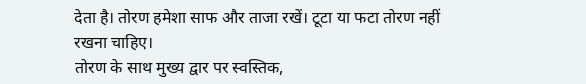देता है। तोरण हमेशा साफ और ताजा रखें। टूटा या फटा तोरण नहीं रखना चाहिए।
तोरण के साथ मुख्य द्वार पर स्वस्तिक,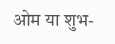ओम या शुभ-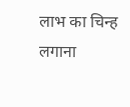लाभ का चिन्ह लगाना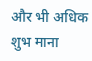और भी अधिक शुभ माना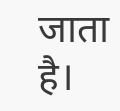जाता है।